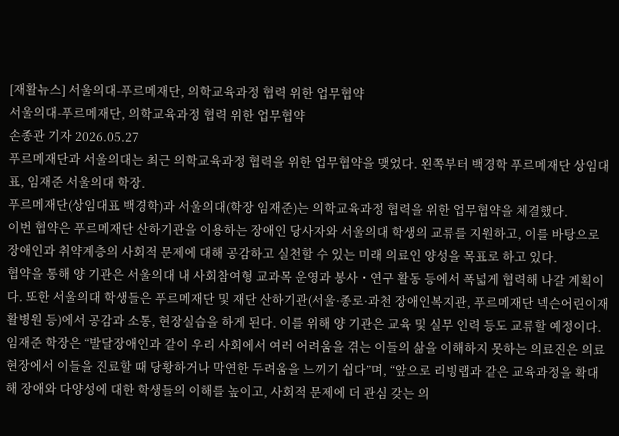[재활뉴스] 서울의대-푸르메재단, 의학교육과정 협력 위한 업무협약
서울의대-푸르메재단, 의학교육과정 협력 위한 업무협약
손종관 기자 2026.05.27
푸르메재단과 서울의대는 최근 의학교육과정 협력을 위한 업무협약을 맺었다. 왼쪽부터 백경학 푸르메재단 상임대표, 임재준 서울의대 학장.
푸르메재단(상임대표 백경학)과 서울의대(학장 임재준)는 의학교육과정 협력을 위한 업무협약을 체결했다.
이번 협약은 푸르메재단 산하기관을 이용하는 장애인 당사자와 서울의대 학생의 교류를 지원하고, 이를 바탕으로 장애인과 취약계층의 사회적 문제에 대해 공감하고 실천할 수 있는 미래 의료인 양성을 목표로 하고 있다.
협약을 통해 양 기관은 서울의대 내 사회참여형 교과목 운영과 봉사・연구 활동 등에서 폭넓게 협력해 나갈 계획이다. 또한 서울의대 학생들은 푸르메재단 및 재단 산하기관(서울·종로·과천 장애인복지관, 푸르메재단 넥슨어린이재활병원 등)에서 공감과 소통, 현장실습을 하게 된다. 이를 위해 양 기관은 교육 및 실무 인력 등도 교류할 예정이다.
임재준 학장은 “발달장애인과 같이 우리 사회에서 여러 어려움을 겪는 이들의 삶을 이해하지 못하는 의료진은 의료 현장에서 이들을 진료할 때 당황하거나 막연한 두려움을 느끼기 쉽다”며, “앞으로 리빙랩과 같은 교육과정을 확대해 장애와 다양성에 대한 학생들의 이해를 높이고, 사회적 문제에 더 관심 갖는 의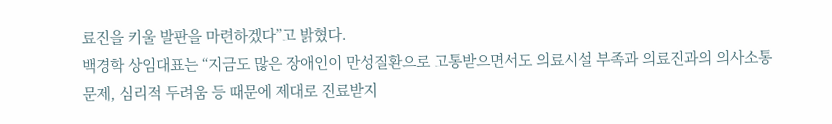료진을 키울 발판을 마련하겠다”고 밝혔다.
백경학 상임대표는 “지금도 많은 장애인이 만성질환으로 고통받으면서도 의료시설 부족과 의료진과의 의사소통 문제, 심리적 두려움 등 때문에 제대로 진료받지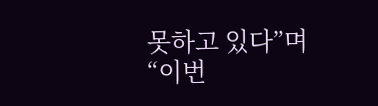못하고 있다”며 “이번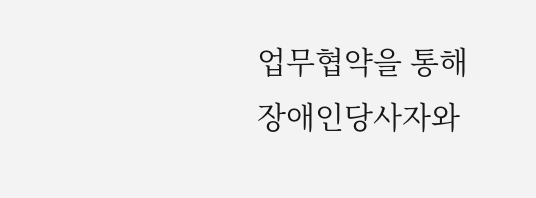업무협약을 통해 장애인당사자와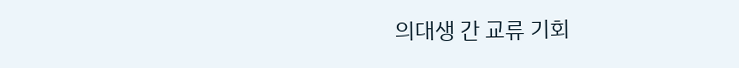의대생 간 교류 기회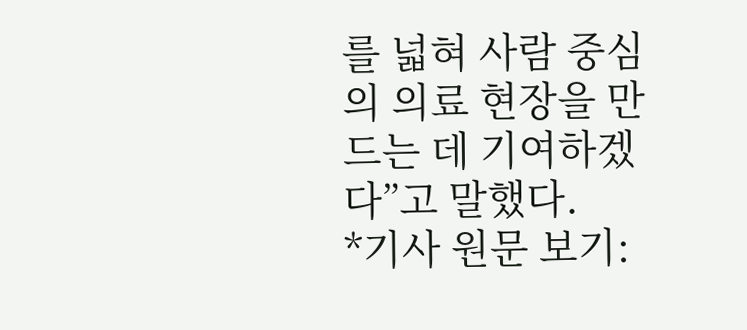를 넓혀 사람 중심의 의료 현장을 만드는 데 기여하겠다”고 말했다.
*기사 원문 보기: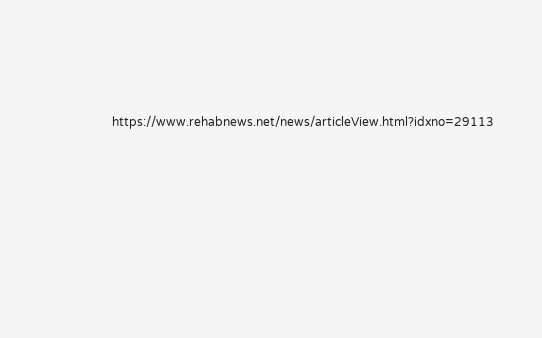https://www.rehabnews.net/news/articleView.html?idxno=29113